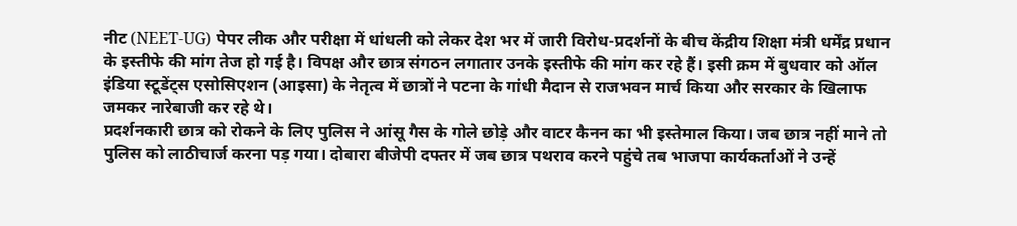नीट (NEET-UG) पेपर लीक और परीक्षा में धांधली को लेकर देश भर में जारी विरोध-प्रदर्शनों के बीच केंद्रीय शिक्षा मंत्री धर्मेंद्र प्रधान के इस्तीफे की मांग तेज हो गई है। विपक्ष और छात्र संगठन लगातार उनके इस्तीफे की मांग कर रहे हैं। इसी क्रम में बुधवार को ऑल इंडिया स्टूडेंट्स एसोसिएशन (आइसा) के नेतृत्व में छात्रों ने पटना के गांधी मैदान से राजभवन मार्च किया और सरकार के खिलाफ जमकर नारेबाजी कर रहे थे।
प्रदर्शनकारी छात्र को रोकने के लिए पुलिस ने आंसू गैस के गोले छोड़े और वाटर कैनन का भी इस्तेमाल किया। जब छात्र नहीं माने तो पुलिस को लाठीचार्ज करना पड़ गया। दोबारा बीजेपी दफ्तर में जब छात्र पथराव करने पहुंचे तब भाजपा कार्यकर्ताओं ने उन्हें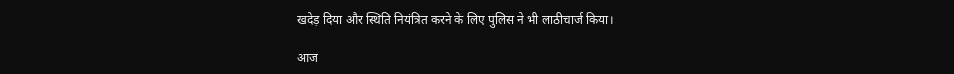खदेड़ दिया और स्थिति नियंत्रित करने के लिए पुलिस ने भी लाठीचार्ज किया।

आज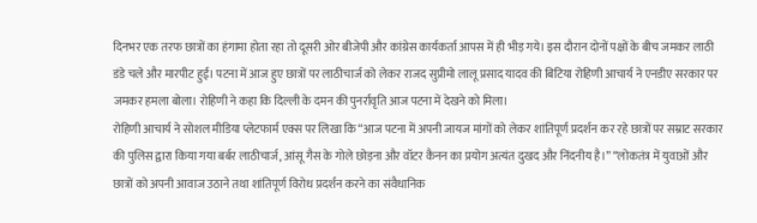दिनभर एक तरफ छात्रों का हंगामा होता रहा तो दूसरी ओर बीजेपी और कांग्रेस कार्यकर्ता आपस में ही भीड़ गये। इस दौरान दोनों पक्षों के बीच जमकर लाठी डंडे चले और मारपीट हुई। पटना में आज हुए छात्रों पर लाठीचार्ज को लेकर राजद सुप्रीमो लालू प्रसाद यादव की बिटिया रोहिणी आचार्य ने एनडीए सरकार पर जमकर हमला बोला। रोहिणी ने कहा कि दिल्ली के दमन की पुनर्रावृति आज पटना में देखने को मिला।
रोहिणी आचार्य ने सोशल मीडिया प्लेटफार्म एक्स पर लिखा कि “आज पटना में अपनी जायज मांगों को लेकर शांतिपूर्ण प्रदर्शन कर रहे छात्रों पर सम्राट सरकार की पुलिस द्वारा किया गया बर्बर लाठीचार्ज, आंसू गैस के गोले छोड़ना और वॉटर कैनन का प्रयोग अत्यंत दुखद और निंदनीय है।” “लोकतंत्र में युवाओं और छात्रों को अपनी आवाज उठाने तथा शांतिपूर्ण विरोध प्रदर्शन करने का संवैधानिक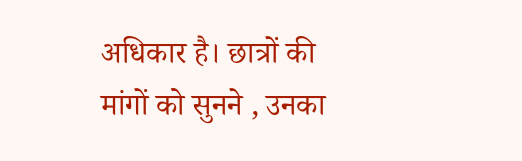अधिकार है। छात्रों की मांगों को सुनने , उनका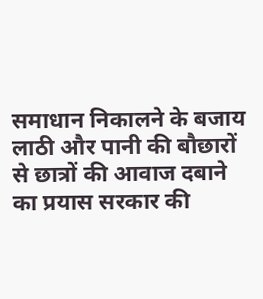समाधान निकालने के बजाय लाठी और पानी की बौछारों से छात्रों की आवाज दबाने का प्रयास सरकार की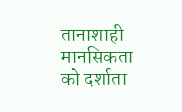तानाशाही मानसिकता को दर्शाता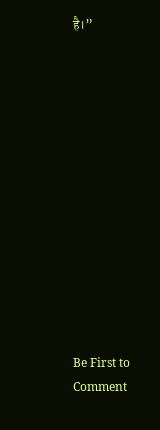है।”













Be First to Comment